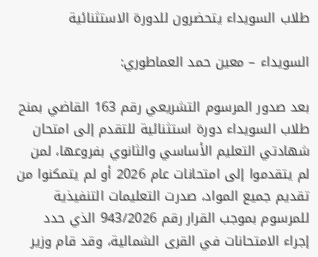طلاب السويداء يتحضرون للدورة الاستثنائية

السويداء – معين حمد العماطوري:

بعد صدور المرسوم التشريعي رقم 163 القاضي بمنح طلاب السويداء دورة استثنائية للتقدم إلى امتحان شهادتي التعليم الأساسي والثانوي بفروعها، لمن لم يتقدموا إلى امتحانات عام 2026 أو لم يتمكنوا من تقديم جميع المواد، صدرت التعليمات التنفيذية للمرسوم بموجب القرار رقم 943/2026 الذي حدد إجراء الامتحانات في القرى الشمالية، وقد قام وزير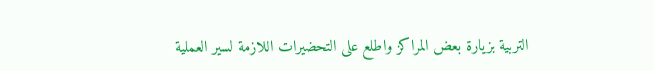التربية بزيارة بعض المراكز واطلع على التحضيرات اللازمة لسير العملية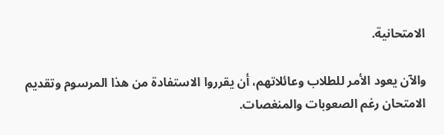الامتحانية.

والآن يعود الأمر للطلاب وعائلاتهم، أن يقرروا الاستفادة من هذا المرسوم وتقديم الامتحان رغم الصعوبات والمنغصات.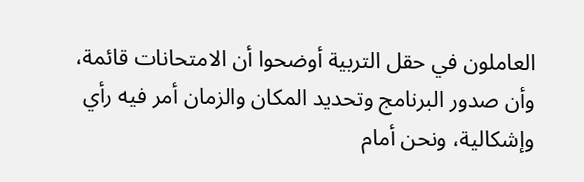العاملون في حقل التربية أوضحوا أن الامتحانات قائمة، وأن صدور البرنامج وتحديد المكان والزمان أمر فيه رأي وإشكالية، ونحن أمام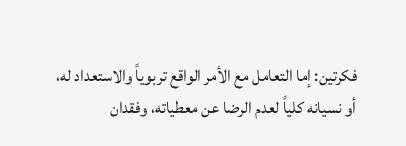فكرتين: إما التعامل مع الأمر الواقع تربوياً والاستعداد له، أو نسيانه كلياً لعدم الرضا عن معطياته، وفقدان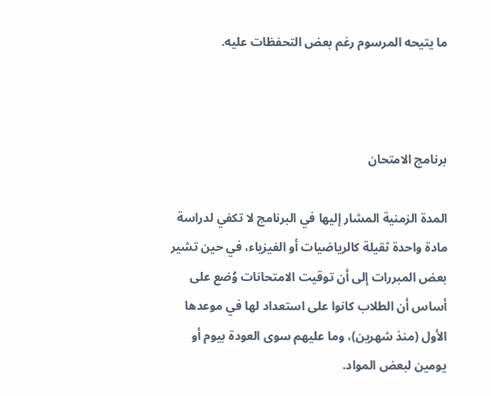ما يتيحه المرسوم رغم بعض التحفظات عليه.



برنامج الامتحان

المدة الزمنية المشار إليها في البرنامج لا تكفي لدراسة مادة واحدة ثقيلة كالرياضيات أو الفيزياء، في حين تشير بعض المبررات إلى أن توقيت الامتحانات وُضع على أساس أن الطلاب كانوا على استعداد لها في موعدها الأول (منذ شهرين)، وما عليهم سوى العودة بيوم أو يومين لبعض المواد.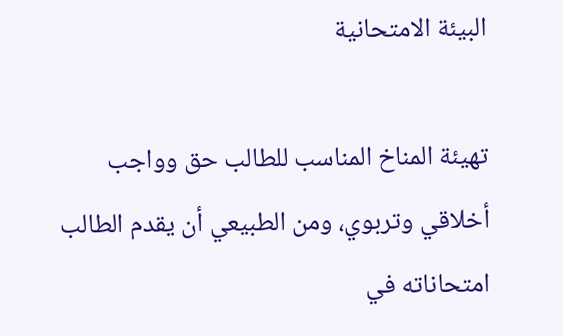البيئة الامتحانية

تهيئة المناخ المناسب للطالب حق وواجب أخلاقي وتربوي، ومن الطبيعي أن يقدم الطالب امتحاناته في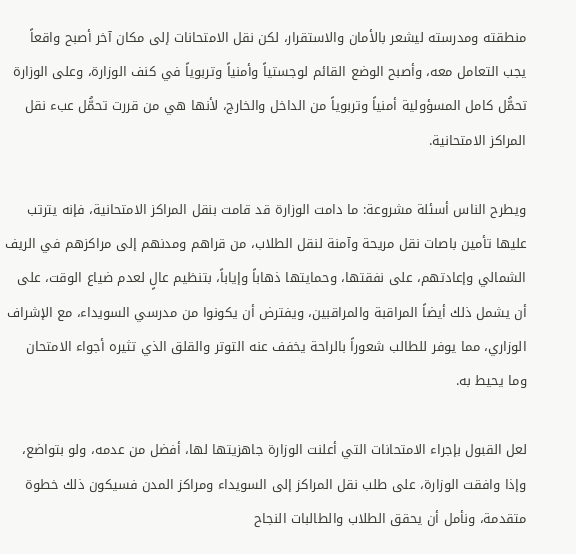منطقته ومدرسته ليشعر بالأمان والاستقرار، لكن نقل الامتحانات إلى مكان آخر أصبح واقعاً يجب التعامل معه، وأصبح الوضع القائم لوجستياً وأمنياً وتربوياً في كنف الوزارة، وعلى الوزارة تحمُّل كامل المسؤولية أمنياً وتربوياً من الداخل والخارج، لأنها هي من قررت تحمُّل عبء نقل المراكز الامتحانية.

ويطرح الناس أسئلة مشروعة: ما دامت الوزارة قد قامت بنقل المراكز الامتحانية، فإنه يترتب عليها تأمين باصات نقل مريحة وآمنة لنقل الطلاب، من قراهم ومدنهم إلى مراكزهم في الريف الشمالي وإعادتهم، على نفقتها، وحمايتها ذهاباً وإياباً، بتنظيم عالٍ لعدم ضياع الوقت، على أن يشمل ذلك أيضاً المراقبة والمراقبين، ويفترض أن يكونوا من مدرسي السويداء، مع الإشراف الوزاري، مما يوفر للطالب شعوراً بالراحة يخفف عنه التوتر والقلق الذي تثيره أجواء الامتحان وما يحيط به.

لعل القبول بإجراء الامتحانات التي أعلنت الوزارة جاهزيتها لها، أفضل من عدمه، ولو بتواضع، وإذا وافقت الوزارة، على طلب نقل المراكز إلى السويداء ومراكز المدن فسيكون ذلك خطوة متقدمة، ونأمل أن يحقق الطلاب والطالبات النجاح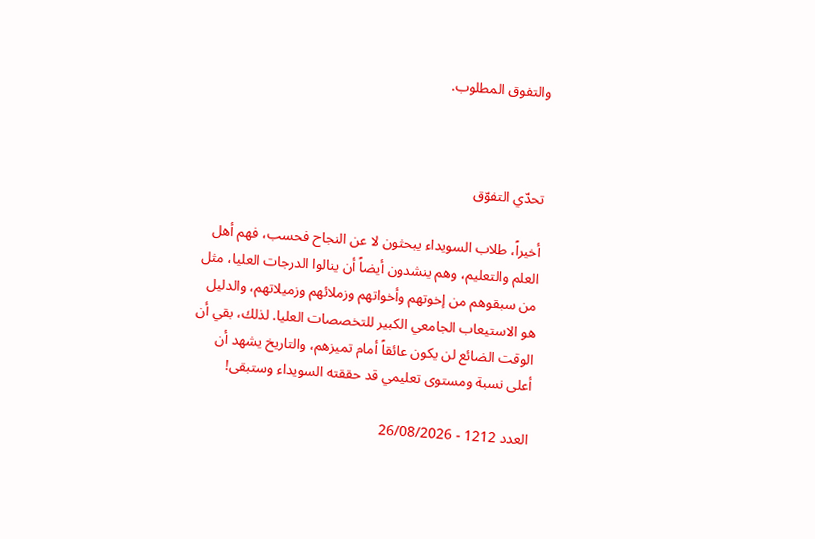والتفوق المطلوب.



تحدّي التفوّق

أخيراً، طلاب السويداء يبحثون لا عن النجاح فحسب، فهم أهل العلم والتعليم، وهم ينشدون أيضاً أن ينالوا الدرجات العليا، مثل من سبقوهم من إخوتهم وأخواتهم وزملائهم وزميلاتهم، والدليل هو الاستيعاب الجامعي الكبير للتخصصات العليا. لذلك، بقي أن الوقت الضائع لن يكون عائقاً أمام تميزهم، والتاريخ يشهد أن أعلى نسبة ومستوى تعليمي قد حققته السويداء وستبقى!

العدد 1212 - 26/08/2026